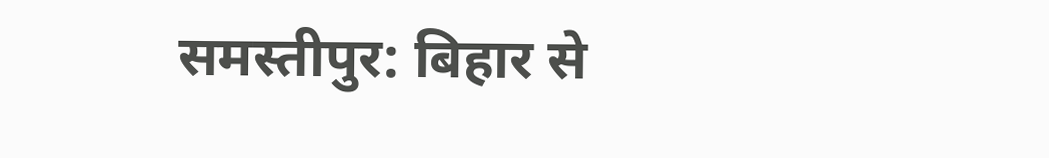समस्तीपुर: बिहार से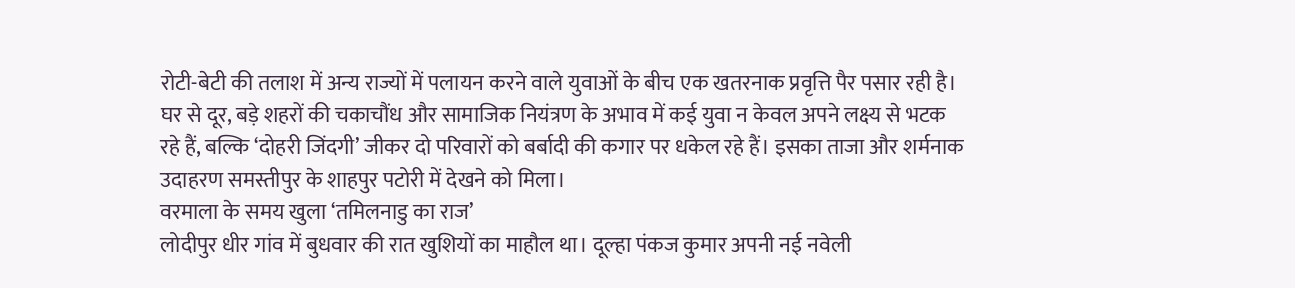रोटी-बेटी की तलाश में अन्य राज्यों में पलायन करने वाले युवाओं के बीच एक खतरनाक प्रवृत्ति पैर पसार रही है। घर से दूर, बड़े शहरों की चकाचौंध और सामाजिक नियंत्रण के अभाव में कई युवा न केवल अपने लक्ष्य से भटक रहे हैं, बल्कि ‘दोहरी जिंदगी’ जीकर दो परिवारों को बर्बादी की कगार पर धकेल रहे हैं। इसका ताजा और शर्मनाक उदाहरण समस्तीपुर के शाहपुर पटोरी में देखने को मिला।
वरमाला के समय खुला ‘तमिलनाडु का राज’
लोदीपुर धीर गांव में बुधवार की रात खुशियों का माहौल था। दूल्हा पंकज कुमार अपनी नई नवेली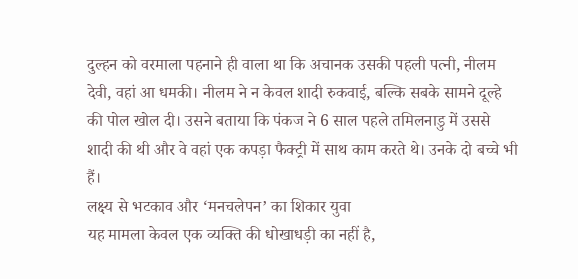दुल्हन को वरमाला पहनाने ही वाला था कि अचानक उसकी पहली पत्नी, नीलम देवी, वहां आ धमकी। नीलम ने न केवल शादी रुकवाई, बल्कि सबके सामने दूल्हे की पोल खोल दी। उसने बताया कि पंकज ने 6 साल पहले तमिलनाडु में उससे शादी की थी और वे वहां एक कपड़ा फैक्ट्री में साथ काम करते थे। उनके दो बच्चे भी हैं।
लक्ष्य से भटकाव और ‘मनचलेपन’ का शिकार युवा
यह मामला केवल एक व्यक्ति की धोखाधड़ी का नहीं है,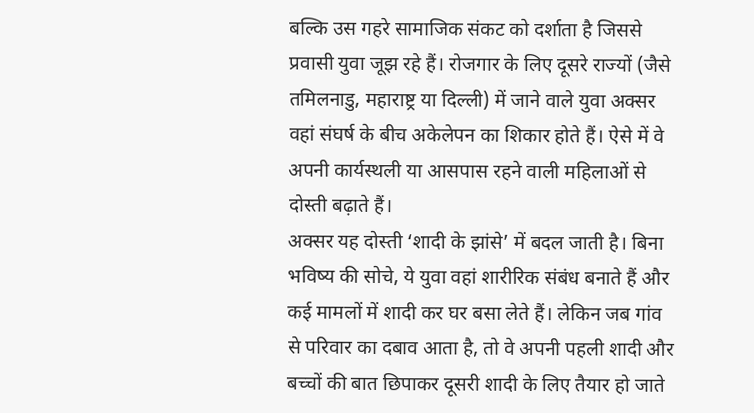बल्कि उस गहरे सामाजिक संकट को दर्शाता है जिससे प्रवासी युवा जूझ रहे हैं। रोजगार के लिए दूसरे राज्यों (जैसे तमिलनाडु, महाराष्ट्र या दिल्ली) में जाने वाले युवा अक्सर वहां संघर्ष के बीच अकेलेपन का शिकार होते हैं। ऐसे में वे अपनी कार्यस्थली या आसपास रहने वाली महिलाओं से दोस्ती बढ़ाते हैं।
अक्सर यह दोस्ती ‘शादी के झांसे’ में बदल जाती है। बिना भविष्य की सोचे, ये युवा वहां शारीरिक संबंध बनाते हैं और कई मामलों में शादी कर घर बसा लेते हैं। लेकिन जब गांव से परिवार का दबाव आता है, तो वे अपनी पहली शादी और बच्चों की बात छिपाकर दूसरी शादी के लिए तैयार हो जाते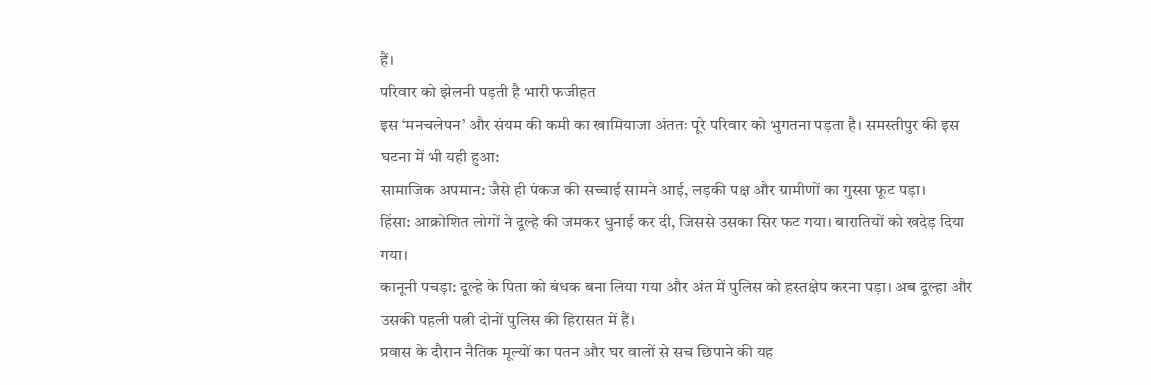हैं।
परिवार को झेलनी पड़ती है भारी फजीहत
इस ‘मनचलेपन’ और संयम की कमी का खामियाजा अंततः पूरे परिवार को भुगतना पड़ता है। समस्तीपुर की इस घटना में भी यही हुआ:
सामाजिक अपमान: जैसे ही पंकज की सच्चाई सामने आई, लड़की पक्ष और ग्रामीणों का गुस्सा फूट पड़ा।
हिंसा: आक्रोशित लोगों ने दूल्हे की जमकर धुनाई कर दी, जिससे उसका सिर फट गया। बारातियों को खदेड़ दिया गया।
कानूनी पचड़ा: दूल्हे के पिता को बंधक बना लिया गया और अंत में पुलिस को हस्तक्षेप करना पड़ा। अब दूल्हा और उसकी पहली पत्नी दोनों पुलिस की हिरासत में हैं।
प्रवास के दौरान नैतिक मूल्यों का पतन और घर वालों से सच छिपाने की यह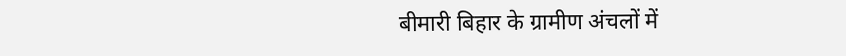बीमारी बिहार के ग्रामीण अंचलों में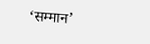‘सम्मान’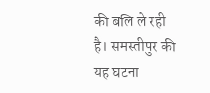की बलि ले रही है। समस्तीपुर की यह घटना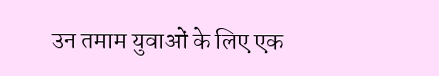उन तमाम युवाओं के लिए एक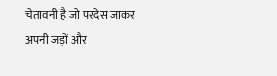चेतावनी है जो परदेस जाकर अपनी जड़ों और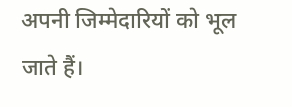अपनी जिम्मेदारियों को भूल जाते हैं।